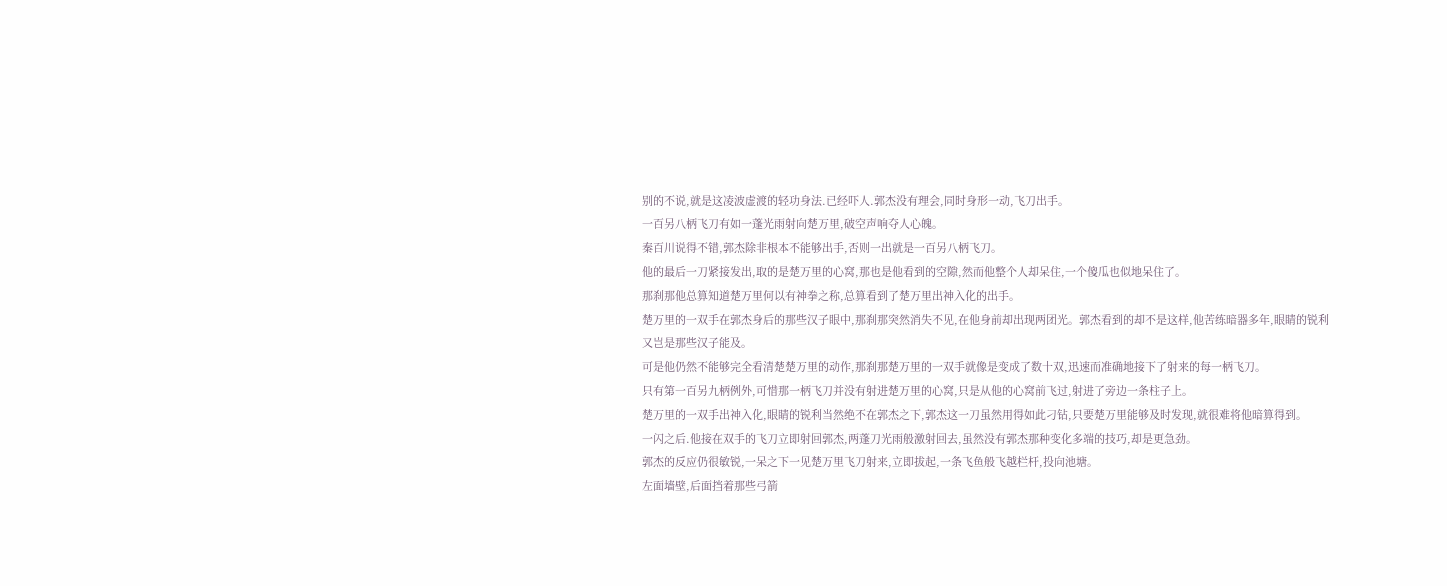别的不说,就是这凌波虚渡的轻功身法.已经吓人.郭杰没有理会,同时身形一动,飞刀出手。
一百另八柄飞刀有如一蓬光雨射向楚万里,破空声响夺人心魄。
秦百川说得不错,郭杰除非根本不能够出手,否则一出就是一百另八柄飞刀。
他的最后一刀紧接发出,取的是楚万里的心窝,那也是他看到的空隙,然而他整个人却呆住,一个傻瓜也似地呆住了。
那刹那他总算知道楚万里何以有神拳之称,总算看到了楚万里出神入化的出手。
楚万里的一双手在郭杰身后的那些汉子眼中,那刹那突然消失不见,在他身前却出现两团光。郭杰看到的却不是这样,他苦练暗器多年,眼睛的锐利又岂是那些汉子能及。
可是他仍然不能够完全看清楚楚万里的动作,那刹那楚万里的一双手就像是变成了数十双,迅速而准确地接下了射来的每一柄飞刀。
只有第一百另九柄例外,可惜那一柄飞刀并没有射进楚万里的心窝,只是从他的心窝前飞过,射进了旁边一条柱子上。
楚万里的一双手出神入化,眼睛的锐利当然绝不在郭杰之下,郭杰这一刀虽然用得如此刁钻,只要楚万里能够及时发现,就很难将他暗算得到。
一闪之后.他接在双手的飞刀立即射回郭杰,两蓬刀光雨般激射回去,虽然没有郭杰那种变化多端的技巧,却是更急劲。
郭杰的反应仍很敏锐,一呆之下一见楚万里飞刀射来,立即拔起,一条飞鱼般飞越栏杆,投向池塘。
左面墙壁,后面挡着那些弓箭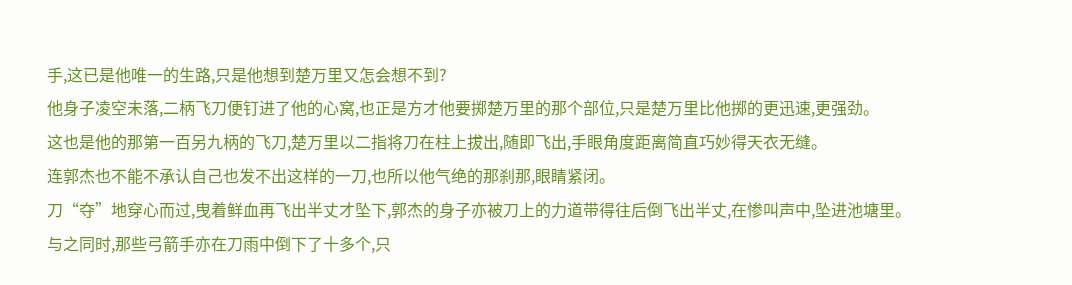手,这已是他唯一的生路,只是他想到楚万里又怎会想不到?
他身子凌空未落,二柄飞刀便钉进了他的心窝,也正是方才他要掷楚万里的那个部位,只是楚万里比他掷的更迅速,更强劲。
这也是他的那第一百另九柄的飞刀,楚万里以二指将刀在柱上拔出,随即飞出,手眼角度距离简直巧妙得天衣无缝。
连郭杰也不能不承认自己也发不出这样的一刀,也所以他气绝的那刹那,眼睛紧闭。
刀“夺”地穿心而过,曳着鲜血再飞出半丈才坠下,郭杰的身子亦被刀上的力道带得往后倒飞出半丈,在惨叫声中,坠进池塘里。
与之同时,那些弓箭手亦在刀雨中倒下了十多个,只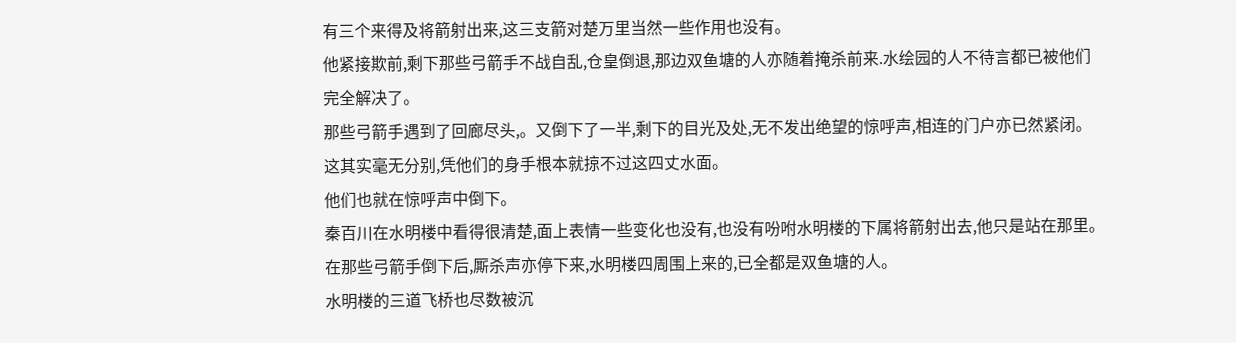有三个来得及将箭射出来,这三支箭对楚万里当然一些作用也没有。
他紧接欺前,剩下那些弓箭手不战自乱,仓皇倒退,那边双鱼塘的人亦随着掩杀前来.水绘园的人不待言都已被他们完全解决了。
那些弓箭手遇到了回廊尽头,。又倒下了一半,剩下的目光及处,无不发出绝望的惊呼声,相连的门户亦已然紧闭。
这其实毫无分别,凭他们的身手根本就掠不过这四丈水面。
他们也就在惊呼声中倒下。
秦百川在水明楼中看得很清楚,面上表情一些变化也没有,也没有吩咐水明楼的下属将箭射出去,他只是站在那里。
在那些弓箭手倒下后,厮杀声亦停下来,水明楼四周围上来的,已全都是双鱼塘的人。
水明楼的三道飞桥也尽数被沉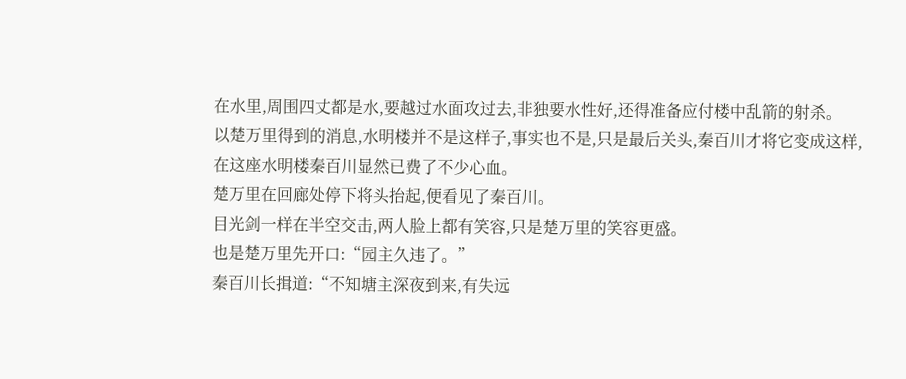在水里,周围四丈都是水,要越过水面攻过去,非独要水性好,还得准备应付楼中乱箭的射杀。
以楚万里得到的消息,水明楼并不是这样子,事实也不是,只是最后关头,秦百川才将它变成这样,在这座水明楼秦百川显然已费了不少心血。
楚万里在回廊处停下将头抬起,便看见了秦百川。
目光剑一样在半空交击,两人脸上都有笑容,只是楚万里的笑容更盛。
也是楚万里先开口:“园主久违了。”
秦百川长揖道:“不知塘主深夜到来,有失远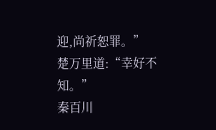迎,尚祈恕罪。”
楚万里道:“幸好不知。”
秦百川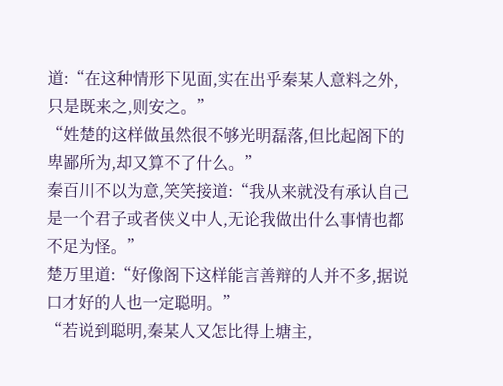道:“在这种情形下见面,实在出乎秦某人意料之外,只是既来之,则安之。”
“姓楚的这样做虽然很不够光明磊落,但比起阁下的卑鄙所为,却又算不了什么。”
秦百川不以为意,笑笑接道:“我从来就没有承认自己是一个君子或者侠义中人,无论我做出什么事情也都不足为怪。”
楚万里道:“好像阁下这样能言善辩的人并不多,据说口才好的人也一定聪明。”
“若说到聪明,秦某人又怎比得上塘主,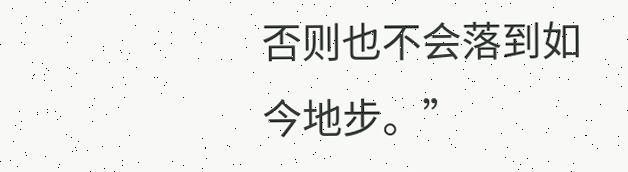否则也不会落到如今地步。”